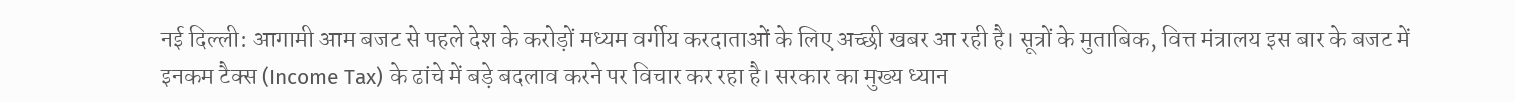नई दिल्ली: आगामी आम बजट से पहले देश के करोड़ों मध्यम वर्गीय करदाताओं के लिए अच्छी खबर आ रही है। सूत्रों के मुताबिक, वित्त मंत्रालय इस बार के बजट में इनकम टैक्स (Income Tax) के ढांचे में बड़े बदलाव करने पर विचार कर रहा है। सरकार का मुख्य ध्यान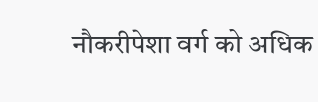नौकरीपेशा वर्ग को अधिक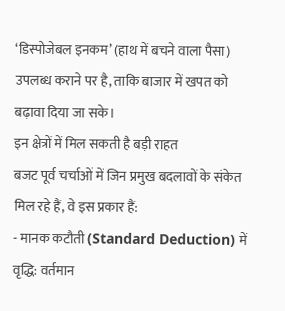‘डिस्पोजेबल इनकम’ (हाथ में बचने वाला पैसा) उपलब्ध कराने पर है, ताकि बाजार में खपत को बढ़ावा दिया जा सके।
इन क्षेत्रों में मिल सकती है बड़ी राहत
बजट पूर्व चर्चाओं में जिन प्रमुख बदलावों के संकेत मिल रहे हैं, वे इस प्रकार हैं:
- मानक कटौती (Standard Deduction) में वृद्धि: वर्तमान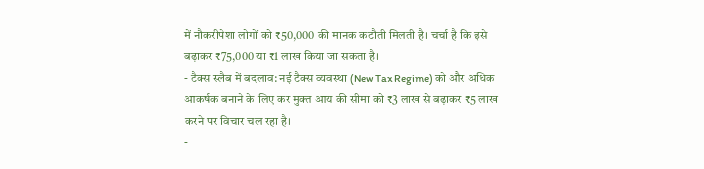में नौकरीपेशा लोगों को ₹50,000 की मानक कटौती मिलती है। चर्चा है कि इसे बढ़ाकर ₹75,000 या ₹1 लाख किया जा सकता है।
- टैक्स स्लैब में बदलाव: नई टैक्स व्यवस्था (New Tax Regime) को और अधिक आकर्षक बनाने के लिए कर मुक्त आय की सीमा को ₹3 लाख से बढ़ाकर ₹5 लाख करने पर विचार चल रहा है।
-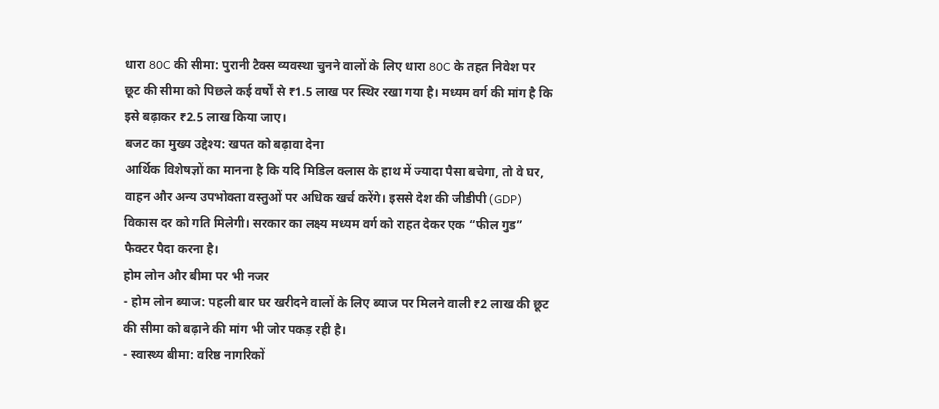धारा 80C की सीमा: पुरानी टैक्स व्यवस्था चुनने वालों के लिए धारा 80C के तहत निवेश पर छूट की सीमा को पिछले कई वर्षों से ₹1.5 लाख पर स्थिर रखा गया है। मध्यम वर्ग की मांग है कि इसे बढ़ाकर ₹2.5 लाख किया जाए।
बजट का मुख्य उद्देश्य: खपत को बढ़ावा देना
आर्थिक विशेषज्ञों का मानना है कि यदि मिडिल क्लास के हाथ में ज्यादा पैसा बचेगा, तो वे घर, वाहन और अन्य उपभोक्ता वस्तुओं पर अधिक खर्च करेंगे। इससे देश की जीडीपी (GDP) विकास दर को गति मिलेगी। सरकार का लक्ष्य मध्यम वर्ग को राहत देकर एक “फील गुड” फैक्टर पैदा करना है।
होम लोन और बीमा पर भी नजर
- होम लोन ब्याज: पहली बार घर खरीदने वालों के लिए ब्याज पर मिलने वाली ₹2 लाख की छूट की सीमा को बढ़ाने की मांग भी जोर पकड़ रही है।
- स्वास्थ्य बीमा: वरिष्ठ नागरिकों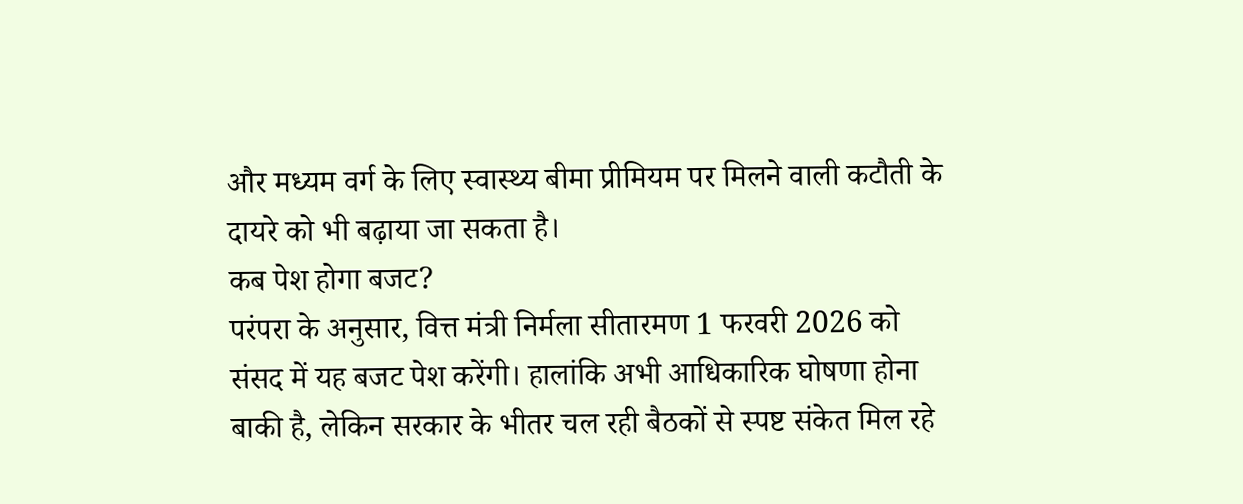और मध्यम वर्ग के लिए स्वास्थ्य बीमा प्रीमियम पर मिलने वाली कटौती के दायरे को भी बढ़ाया जा सकता है।
कब पेश होगा बजट?
परंपरा के अनुसार, वित्त मंत्री निर्मला सीतारमण 1 फरवरी 2026 को संसद में यह बजट पेश करेंगी। हालांकि अभी आधिकारिक घोषणा होना बाकी है, लेकिन सरकार के भीतर चल रही बैठकों से स्पष्ट संकेत मिल रहे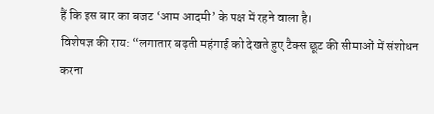हैं कि इस बार का बजट ‘आम आदमी’ के पक्ष में रहने वाला है।
विशेषज्ञ की राय: “लगातार बढ़ती महंगाई को देखते हुए टैक्स छूट की सीमाओं में संशोधन करना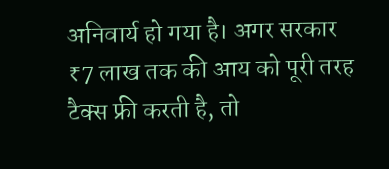अनिवार्य हो गया है। अगर सरकार ₹7 लाख तक की आय को पूरी तरह टैक्स फ्री करती है, तो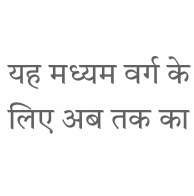यह मध्यम वर्ग के लिए अब तक का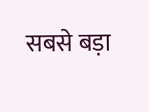सबसे बड़ा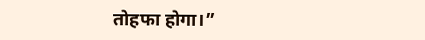तोहफा होगा।”